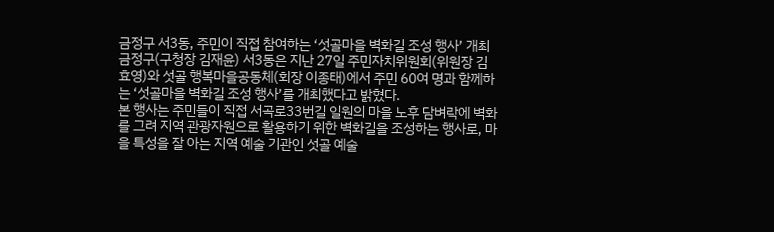금정구 서3동, 주민이 직접 참여하는 ‘섯골마을 벽화길 조성 행사’ 개최
금정구(구청장 김재윤) 서3동은 지난 27일 주민자치위원회(위원장 김효영)와 섯골 행복마을공동체(회장 이종태)에서 주민 60여 명과 함께하는 ‘섯골마을 벽화길 조성 행사’를 개최했다고 밝혔다.
본 행사는 주민들이 직접 서곡로33번길 일원의 마을 노후 담벼락에 벽화를 그려 지역 관광자원으로 활용하기 위한 벽화길을 조성하는 행사로, 마을 특성을 잘 아는 지역 예술 기관인 섯골 예술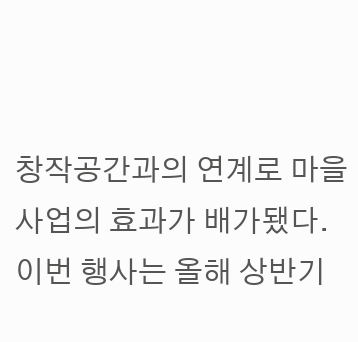창작공간과의 연계로 마을 사업의 효과가 배가됐다.
이번 행사는 올해 상반기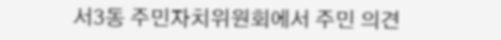서3동 주민자치위원회에서 주민 의견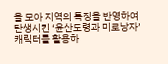을 모아 지역의 특징을 반영하여 탄생시킨 ‘윤산도령과 미로낭자’ 캐릭터를 활용하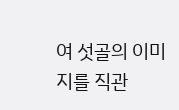여 섯골의 이미지를 직관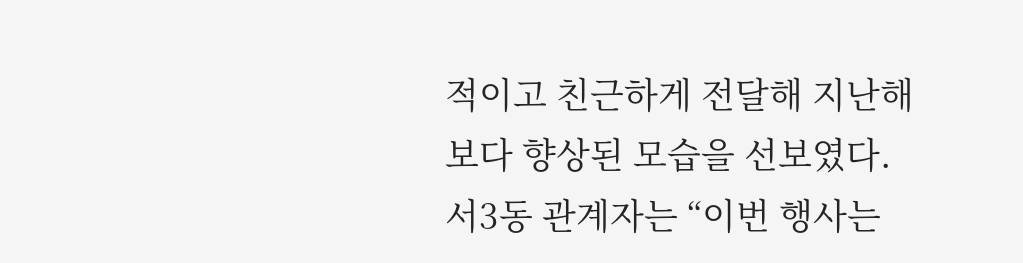적이고 친근하게 전달해 지난해보다 향상된 모습을 선보였다.
서3동 관계자는 “이번 행사는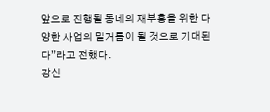앞으로 진행될 동네의 재부흥을 위한 다양한 사업의 밑거름이 될 것으로 기대된다”라고 전했다.
강신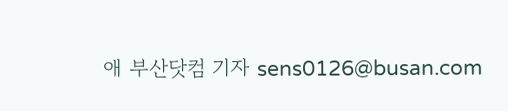애 부산닷컴 기자 sens0126@busan.com